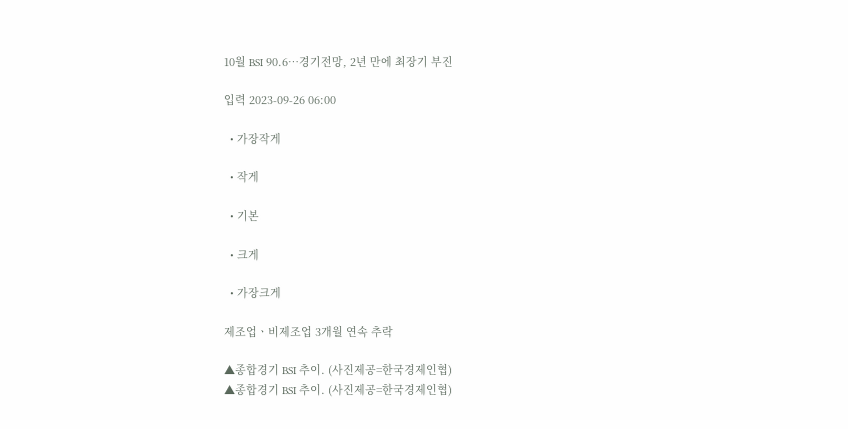10월 BSI 90.6…경기전망, 2년 만에 최장기 부진

입력 2023-09-26 06:00

  • 가장작게

  • 작게

  • 기본

  • 크게

  • 가장크게

제조업ㆍ비제조업 3개월 연속 추락

▲종합경기 BSI 추이. (사진제공=한국경제인협)
▲종합경기 BSI 추이. (사진제공=한국경제인협)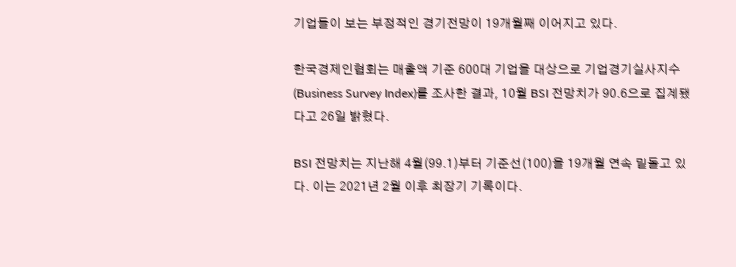기업들이 보는 부정적인 경기전망이 19개월째 이어지고 있다.

한국경제인협회는 매출액 기준 600대 기업을 대상으로 기업경기실사지수(Business Survey Index)를 조사한 결과, 10월 BSI 전망치가 90.6으로 집계됐다고 26일 밝혔다.

BSI 전망치는 지난해 4월(99.1)부터 기준선(100)을 19개월 연속 밑돌고 있다. 이는 2021년 2월 이후 최장기 기록이다.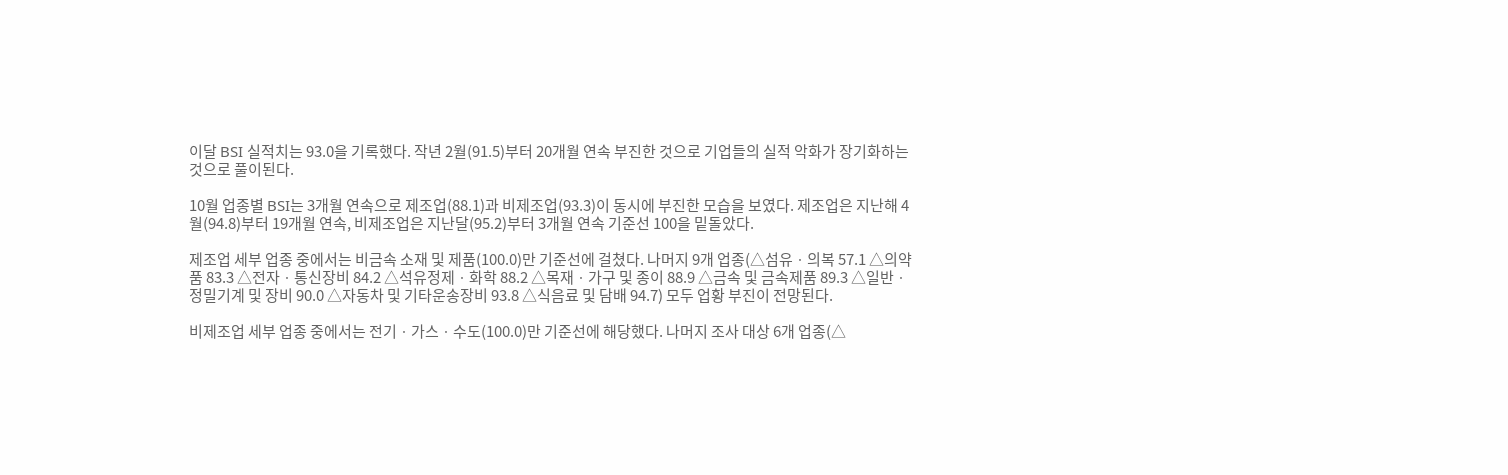이달 BSI 실적치는 93.0을 기록했다. 작년 2월(91.5)부터 20개월 연속 부진한 것으로 기업들의 실적 악화가 장기화하는 것으로 풀이된다.

10월 업종별 BSI는 3개월 연속으로 제조업(88.1)과 비제조업(93.3)이 동시에 부진한 모습을 보였다. 제조업은 지난해 4월(94.8)부터 19개월 연속, 비제조업은 지난달(95.2)부터 3개월 연속 기준선 100을 밑돌았다.

제조업 세부 업종 중에서는 비금속 소재 및 제품(100.0)만 기준선에 걸쳤다. 나머지 9개 업종(△섬유ㆍ의복 57.1 △의약품 83.3 △전자ㆍ통신장비 84.2 △석유정제ㆍ화학 88.2 △목재ㆍ가구 및 종이 88.9 △금속 및 금속제품 89.3 △일반ㆍ정밀기계 및 장비 90.0 △자동차 및 기타운송장비 93.8 △식음료 및 담배 94.7) 모두 업황 부진이 전망된다.

비제조업 세부 업종 중에서는 전기ㆍ가스ㆍ수도(100.0)만 기준선에 해당했다. 나머지 조사 대상 6개 업종(△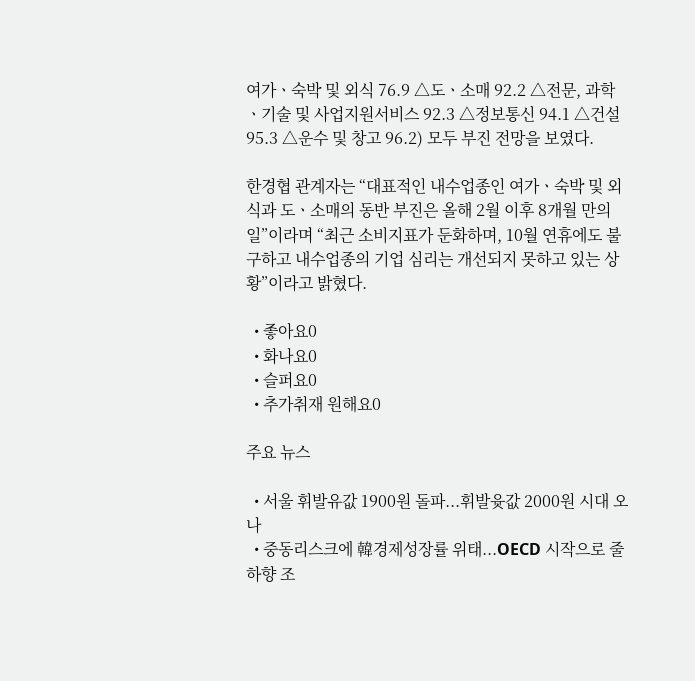여가ㆍ숙박 및 외식 76.9 △도ㆍ소매 92.2 △전문, 과학ㆍ기술 및 사업지원서비스 92.3 △정보통신 94.1 △건설 95.3 △운수 및 창고 96.2) 모두 부진 전망을 보였다.

한경협 관계자는 “대표적인 내수업종인 여가ㆍ숙박 및 외식과 도ㆍ소매의 동반 부진은 올해 2월 이후 8개월 만의 일”이라며 “최근 소비지표가 둔화하며, 10월 연휴에도 불구하고 내수업종의 기업 심리는 개선되지 못하고 있는 상황”이라고 밝혔다.

  • 좋아요0
  • 화나요0
  • 슬퍼요0
  • 추가취재 원해요0

주요 뉴스

  • 서울 휘발유값 1900원 돌파...휘발윳값 2000원 시대 오나
  • 중동리스크에 韓경제성장률 위태...OECD 시작으로 줄하향 조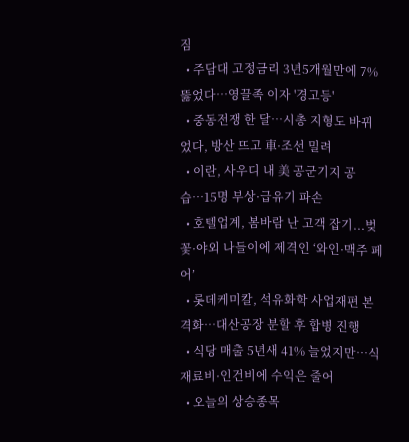짐
  • 주담대 고정금리 3년5개월만에 7% 뚫었다…영끌족 이자 '경고등'
  • 중동전쟁 한 달…시총 지형도 바뀌었다, 방산 뜨고 車·조선 밀려
  • 이란, 사우디 내 美 공군기지 공습…15명 부상·급유기 파손
  • 호텔업계, 봄바람 난 고객 잡기...벚꽃·야외 나들이에 제격인 ‘와인·맥주 페어’
  • 롯데케미칼, 석유화학 사업재편 본격화…대산공장 분할 후 합병 진행
  • 식당 매출 5년새 41% 늘었지만…식재료비·인건비에 수익은 줄어
  • 오늘의 상승종목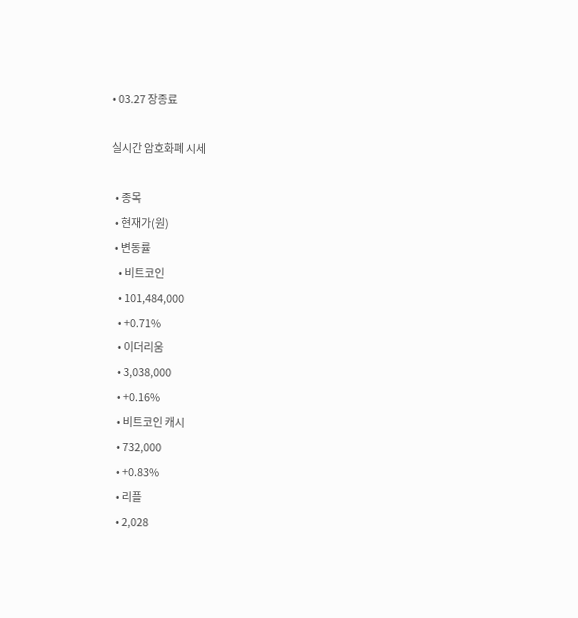• 03.27 장종료

실시간 암호화폐 시세

  • 종목
  • 현재가(원)
  • 변동률
    • 비트코인
    • 101,484,000
    • +0.71%
    • 이더리움
    • 3,038,000
    • +0.16%
    • 비트코인 캐시
    • 732,000
    • +0.83%
    • 리플
    • 2,028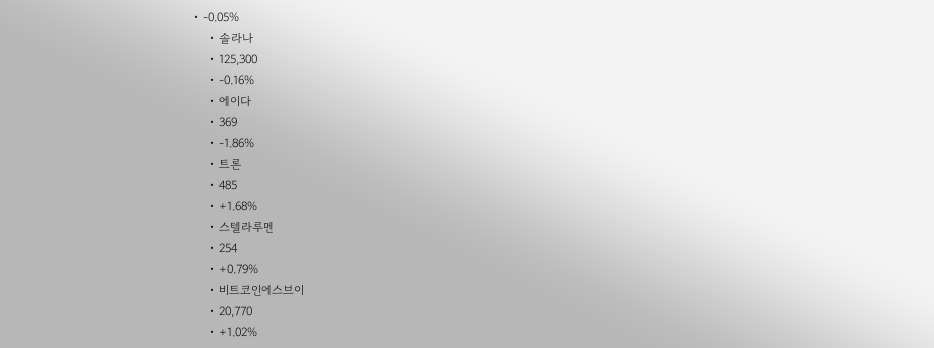• -0.05%
    • 솔라나
    • 125,300
    • -0.16%
    • 에이다
    • 369
    • -1.86%
    • 트론
    • 485
    • +1.68%
    • 스텔라루멘
    • 254
    • +0.79%
    • 비트코인에스브이
    • 20,770
    • +1.02%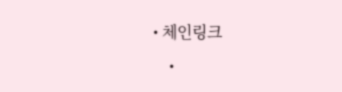• 체인링크
    •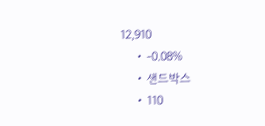12,910
    • -0.08%
    • 샌드박스
    • 110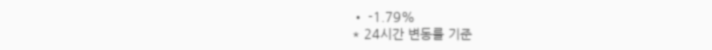• -1.79%
* 24시간 변동률 기준